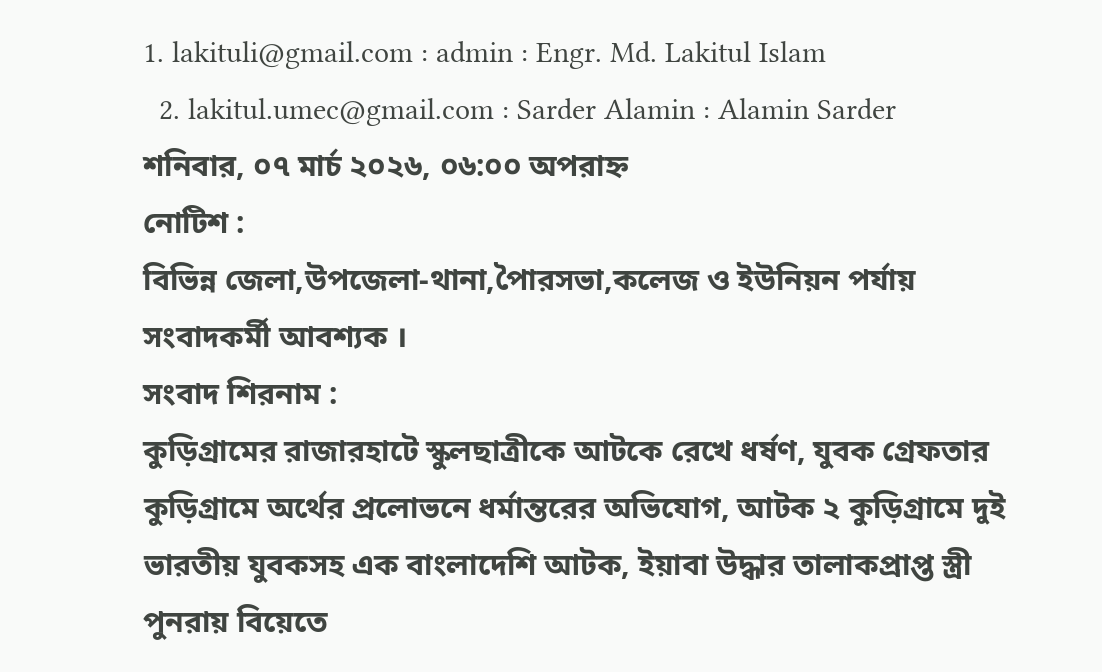1. lakituli@gmail.com : admin : Engr. Md. Lakitul Islam
  2. lakitul.umec@gmail.com : Sarder Alamin : Alamin Sarder
শনিবার, ০৭ মার্চ ২০২৬, ০৬:০০ অপরাহ্ন
নোটিশ :
বিভিন্ন জেলা,উপজেলা-থানা,পৈারসভা,কলেজ ও ইউনিয়ন পর্যায় সংবাদকর্মী আবশ্যক ।
সংবাদ শিরনাম :
কুড়িগ্রামের রাজারহাটে স্কুলছাত্রীকে আটকে রেখে ধর্ষণ, যুবক গ্রেফতার কুড়িগ্রামে অর্থের প্রলোভনে ধর্মান্তরের অভিযোগ, আটক ২ কুড়িগ্রামে দুই ভারতীয় যুবকসহ এক বাংলাদেশি আটক, ইয়াবা উদ্ধার তালাকপ্রাপ্ত স্ত্রী পুনরায় বিয়েতে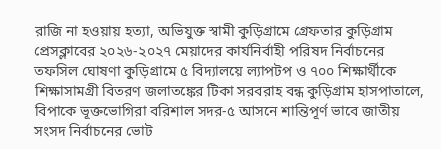রাজি না হওয়ায় হত্যা, অভিযুক্ত স্বামী কুড়িগ্রামে গ্রেফতার কুড়িগ্রাম প্রেসক্লাবের ২০২৬-২০২৭ মেয়াদের কার্যনির্বাহী পরিষদ নির্বাচনের তফসিল ঘোষণা কুড়িগ্রামে ৫ বিদ্যালয়ে ল্যাপটপ ও ৭০০ শিক্ষার্থীকে শিক্ষাসামগ্রী বিতরণ জলাতঙ্কের টিকা সরবরাহ বন্ধ কুড়িগ্রাম হাসপাতালে, বিপাকে ভূক্তভোগিরা বরিশাল সদর-৫ আসনে শান্তিপূর্ণ ভাবে জাতীয় সংসদ নির্বাচনের ভোট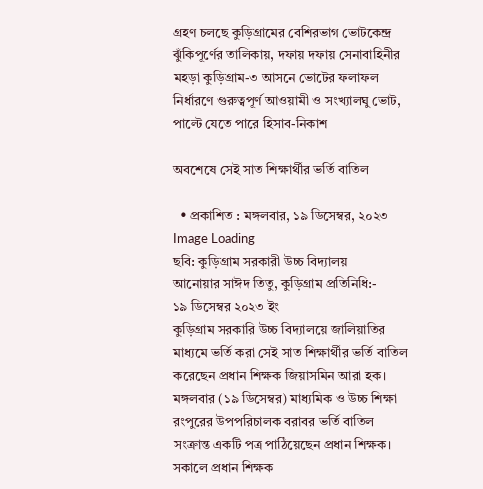গ্রহণ চলছে কুড়িগ্রামের বেশিরভাগ ভোটকেন্দ্র ঝুঁকিপূর্ণের তালিকায়, দফায় দফায় সেনাবাহিনীর মহড়া কুড়িগ্রাম-৩ আসনে ভোটের ফলাফল নির্ধারণে গুরুত্বপূর্ণ আওয়ামী ও সংখ্যালঘু ভোট, পাল্টে যেতে পারে হিসাব-নিকাশ

অবশেষে সেই সাত শিক্ষার্থীর ভর্তি বাতিল

  • প্রকাশিত : মঙ্গলবার, ১৯ ডিসেম্বর, ২০২৩
Image Loading
ছবি: কুড়িগ্রাম সরকারী উচ্চ বিদ্যালয়
আনোয়ার সাঈদ তিতু, কুড়িগ্রাম প্রতিনিধি:-
১৯ ডিসেম্বর ২০২৩ ইং
কুড়িগ্রাম সরকারি উচ্চ বিদ্যালয়ে জালিয়াতির মাধ্যমে ভর্তি করা সেই সাত শিক্ষার্থীর ভর্তি বাতিল করেছেন প্রধান শিক্ষক জিয়াসমিন আরা হক। মঙ্গলবার (১৯ ডিসেম্বর) মাধ্যমিক ও উচ্চ শিক্ষা রংপুরের উপপরিচালক বরাবর ভর্তি বাতিল সংক্রান্ত একটি পত্র পাঠিয়েছেন প্রধান শিক্ষক। সকালে প্রধান শিক্ষক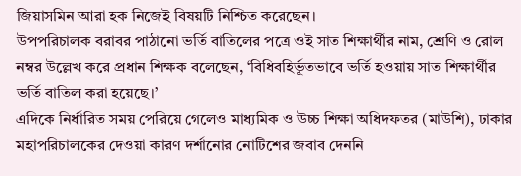জিয়াসমিন আরা হক নিজেই বিষয়টি নিশ্চিত করেছেন।
উপপরিচালক বরাবর পাঠানো ভর্তি বাতিলের পত্রে ওই সাত শিক্ষার্থীর নাম, শ্রেণি ও রোল নম্বর উল্লেখ করে প্রধান শিক্ষক বলেছেন, ‘বিধিবহির্ভূতভাবে ভর্তি হওয়ায় সাত শিক্ষার্থীর ভর্তি বাতিল করা হয়েছে।’
এদিকে নির্ধারিত সময় পেরিয়ে গেলেও মাধ্যমিক ও উচ্চ শিক্ষা অধিদফতর (মাউশি), ঢাকার মহাপরিচালকের দেওয়া কারণ দর্শানোর নোটিশের জবাব দেননি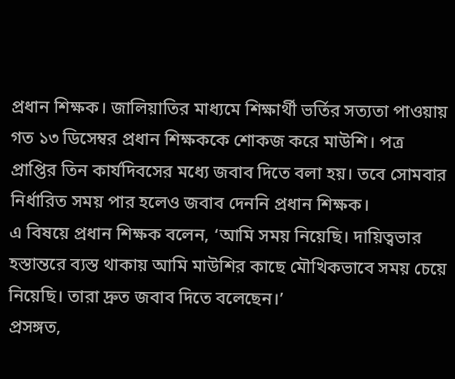প্রধান শিক্ষক। জালিয়াতির মাধ্যমে শিক্ষার্থী ভর্তির সত্যতা পাওয়ায় গত ১৩ ডিসেম্বর প্রধান শিক্ষককে শোকজ করে মাউশি। পত্র প্রাপ্তির তিন কার্যদিবসের মধ্যে জবাব দিতে বলা হয়। তবে সোমবার নির্ধারিত সময় পার হলেও জবাব দেননি প্রধান শিক্ষক।
এ বিষয়ে প্রধান শিক্ষক বলেন, ‘আমি সময় নিয়েছি। দায়িত্বভার হস্তান্তরে ব্যস্ত থাকায় আমি মাউশির কাছে মৌখিকভাবে সময় চেয়ে নিয়েছি। তারা দ্রুত জবাব দিতে বলেছেন।’
প্রসঙ্গত,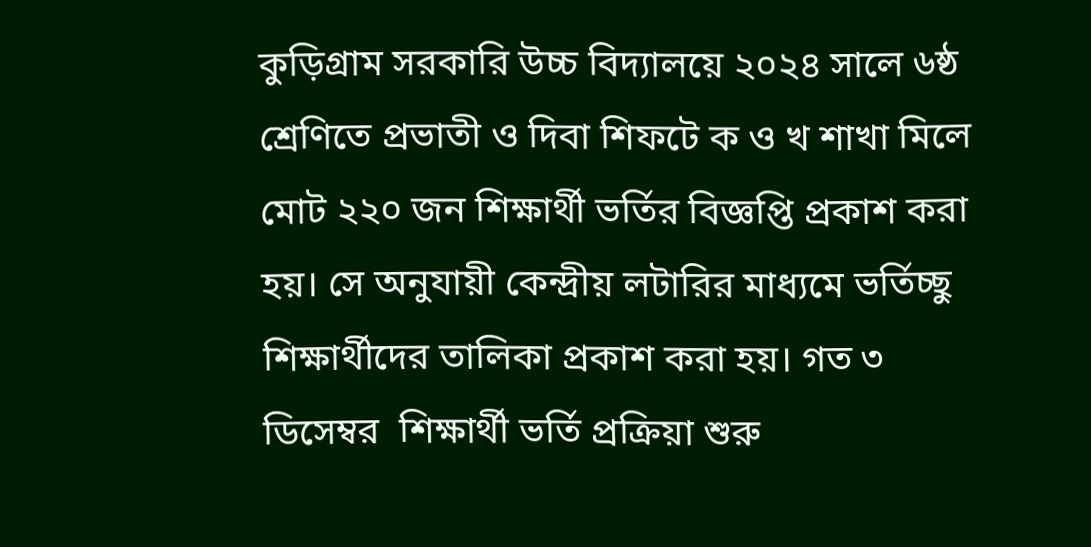কুড়িগ্রাম সরকারি উচ্চ বিদ্যালয়ে ২০২৪ সালে ৬ষ্ঠ শ্রেণিতে প্রভাতী ও দিবা শিফটে ক ও খ শাখা মিলে মোট ২২০ জন শিক্ষার্থী ভর্তির বিজ্ঞপ্তি প্রকাশ করা হয়। সে অনুযায়ী কেন্দ্রীয় লটারির মাধ্যমে ভর্তিচ্ছু শিক্ষার্থীদের তালিকা প্রকাশ করা হয়। গত ৩ ডিসেম্বর  শিক্ষার্থী ভর্তি প্রক্রিয়া শুরু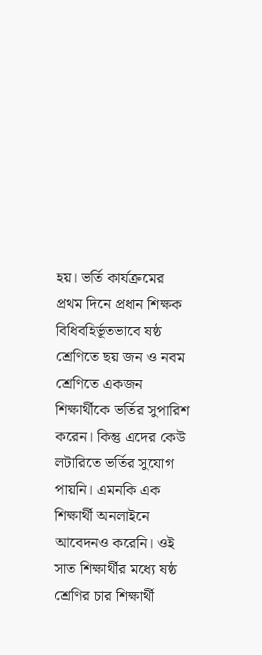হয়। ভর্তি কার্যক্রমের প্রথম দিনে প্রধান শিক্ষক বিধিবহির্ভূতভাবে ষষ্ঠ শ্রেণিতে ছয় জন ও নবম শ্রেণিতে একজন শিক্ষার্থীকে ভর্তির সুপারিশ করেন। কিন্তু এদের কেউ লটারিতে ভর্তির সুযোগ পায়নি। এমনকি এক শিক্ষার্থী অনলাইনে আবেদনও করেনি। ওই সাত শিক্ষার্থীর মধ্যে ষষ্ঠ শ্রেণির চার শিক্ষার্থী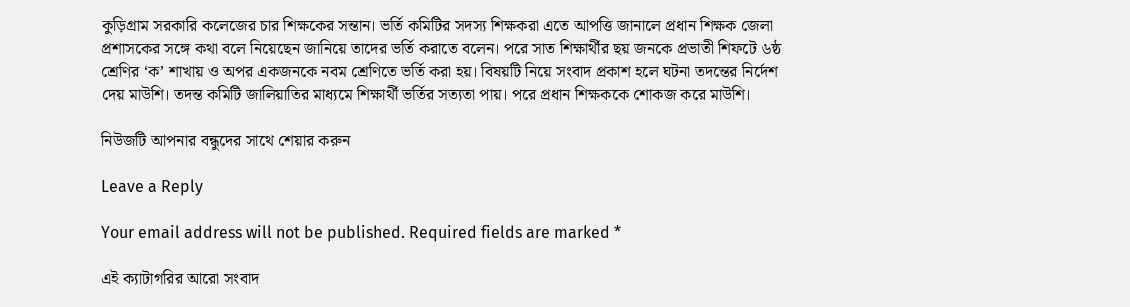কুড়িগ্রাম সরকারি কলেজের চার শিক্ষকের সন্তান। ভর্তি কমিটির সদস্য শিক্ষকরা এতে আপত্তি জানালে প্রধান শিক্ষক জেলা প্রশাসকের সঙ্গে কথা বলে নিয়েছেন জানিয়ে তাদের ভর্তি করাতে বলেন। পরে সাত শিক্ষার্থীর ছয় জনকে প্রভাতী শিফটে ৬ষ্ঠ শ্রেণির ‘ক’ শাখায় ও অপর একজনকে নবম শ্রেণিতে ভর্তি করা হয়। বিষয়টি নিয়ে সংবাদ প্রকাশ হলে ঘটনা তদন্তের নির্দেশ দেয় মাউশি। তদন্ত কমিটি জালিয়াতির মাধ্যমে শিক্ষার্থী ভর্তির সত্যতা পায়। পরে প্রধান শিক্ষককে শোকজ করে মাউশি।

নিউজটি আপনার বন্ধুদের সাথে শেয়ার করুন

Leave a Reply

Your email address will not be published. Required fields are marked *

এই ক্যাটাগরির ‍আরো সংবাদ